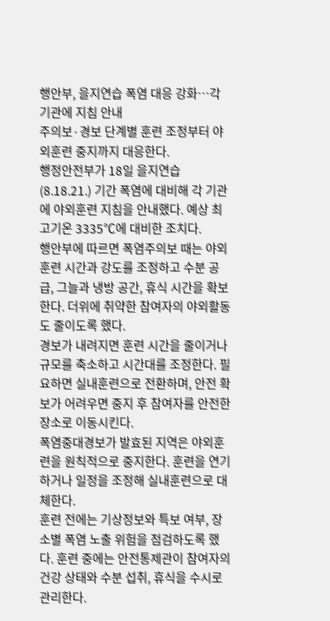행안부, 을지연습 폭염 대응 강화…각 기관에 지침 안내
주의보·경보 단계별 훈련 조정부터 야외훈련 중지까지 대응한다.
행정안전부가 18일 을지연습(8.18.21.) 기간 폭염에 대비해 각 기관에 야외훈련 지침을 안내했다. 예상 최고기온 3335℃에 대비한 조치다.
행안부에 따르면 폭염주의보 때는 야외훈련 시간과 강도를 조정하고 수분 공급, 그늘과 냉방 공간, 휴식 시간을 확보한다. 더위에 취약한 참여자의 야외활동도 줄이도록 했다.
경보가 내려지면 훈련 시간을 줄이거나 규모를 축소하고 시간대를 조정한다. 필요하면 실내훈련으로 전환하며, 안전 확보가 어려우면 중지 후 참여자를 안전한 장소로 이동시킨다.
폭염중대경보가 발효된 지역은 야외훈련을 원칙적으로 중지한다. 훈련을 연기하거나 일정을 조정해 실내훈련으로 대체한다.
훈련 전에는 기상정보와 특보 여부, 장소별 폭염 노출 위험을 점검하도록 했다. 훈련 중에는 안전통제관이 참여자의 건강 상태와 수분 섭취, 휴식을 수시로 관리한다.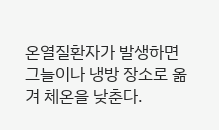온열질환자가 발생하면 그늘이나 냉방 장소로 옮겨 체온을 낮춘다.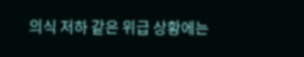의식 저하 같은 위급 상황에는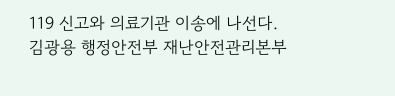119 신고와 의료기관 이송에 나선다.
김광용 행정안전부 재난안전관리본부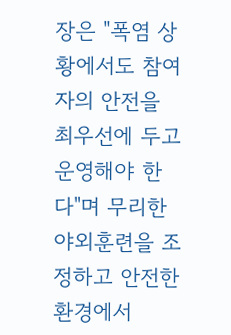장은 "폭염 상황에서도 참여자의 안전을 최우선에 두고 운영해야 한다"며 무리한 야외훈련을 조정하고 안전한 환경에서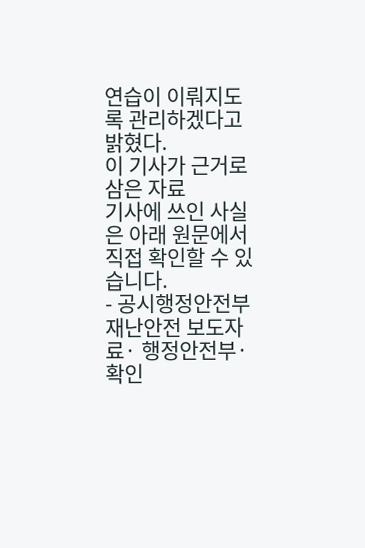연습이 이뤄지도록 관리하겠다고 밝혔다.
이 기사가 근거로 삼은 자료
기사에 쓰인 사실은 아래 원문에서 직접 확인할 수 있습니다.
- 공시행정안전부 재난안전 보도자료· 행정안전부· 확인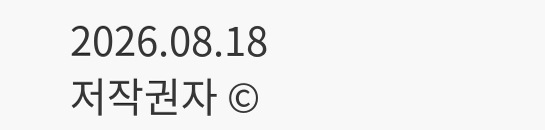2026.08.18
저작권자 ©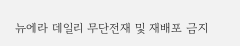뉴에라 데일리 무단전재 및 재배포 금지